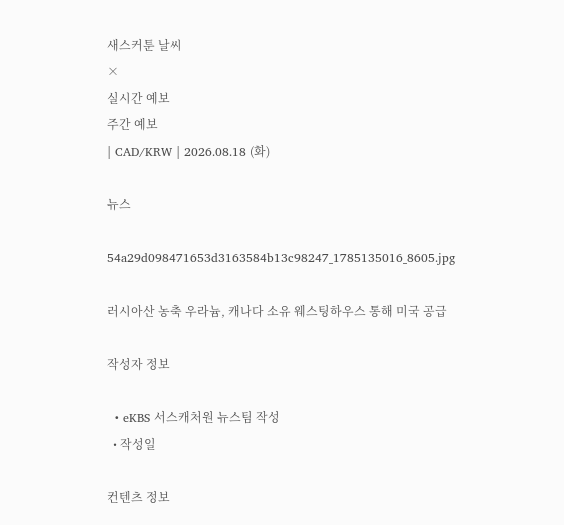새스커툰 날씨
×
실시간 예보
주간 예보
| CAD/KRW | 2026.08.18 (화)

뉴스

54a29d098471653d3163584b13c98247_1785135016_8605.jpg

러시아산 농축 우라늄, 캐나다 소유 웨스팅하우스 통해 미국 공급

작성자 정보

  • eKBS 서스캐처원 뉴스팀 작성
  • 작성일

컨텐츠 정보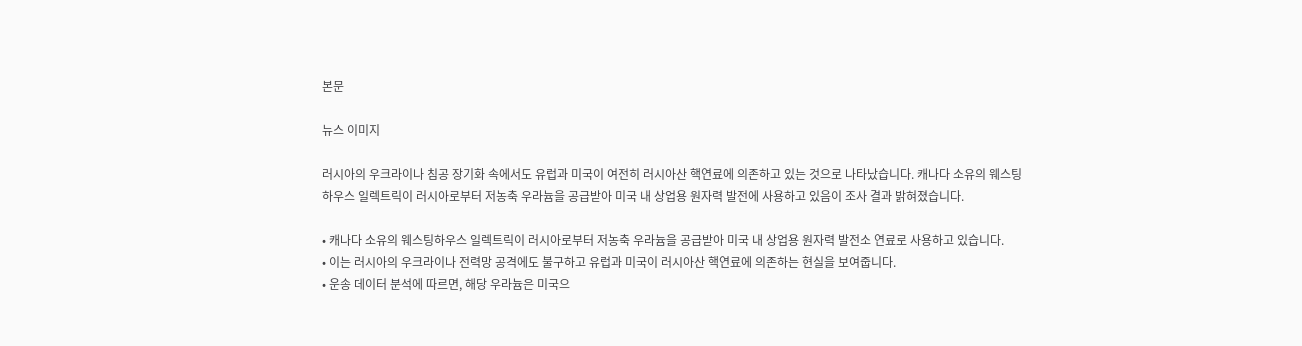본문

뉴스 이미지

러시아의 우크라이나 침공 장기화 속에서도 유럽과 미국이 여전히 러시아산 핵연료에 의존하고 있는 것으로 나타났습니다. 캐나다 소유의 웨스팅하우스 일렉트릭이 러시아로부터 저농축 우라늄을 공급받아 미국 내 상업용 원자력 발전에 사용하고 있음이 조사 결과 밝혀졌습니다.

• 캐나다 소유의 웨스팅하우스 일렉트릭이 러시아로부터 저농축 우라늄을 공급받아 미국 내 상업용 원자력 발전소 연료로 사용하고 있습니다.
• 이는 러시아의 우크라이나 전력망 공격에도 불구하고 유럽과 미국이 러시아산 핵연료에 의존하는 현실을 보여줍니다.
• 운송 데이터 분석에 따르면, 해당 우라늄은 미국으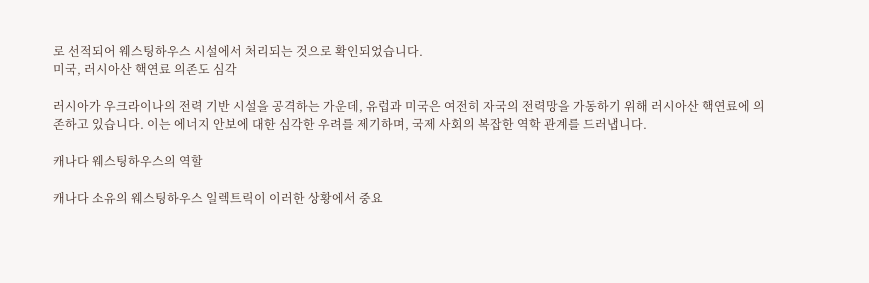로 선적되어 웨스팅하우스 시설에서 처리되는 것으로 확인되었습니다.
미국, 러시아산 핵연료 의존도 심각

러시아가 우크라이나의 전력 기반 시설을 공격하는 가운데, 유럽과 미국은 여전히 자국의 전력망을 가동하기 위해 러시아산 핵연료에 의존하고 있습니다. 이는 에너지 안보에 대한 심각한 우려를 제기하며, 국제 사회의 복잡한 역학 관계를 드러냅니다.

캐나다 웨스팅하우스의 역할

캐나다 소유의 웨스팅하우스 일렉트릭이 이러한 상황에서 중요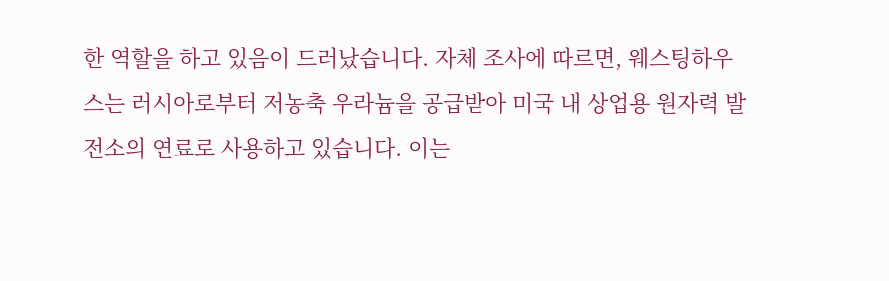한 역할을 하고 있음이 드러났습니다. 자체 조사에 따르면, 웨스팅하우스는 러시아로부터 저농축 우라늄을 공급받아 미국 내 상업용 원자력 발전소의 연료로 사용하고 있습니다. 이는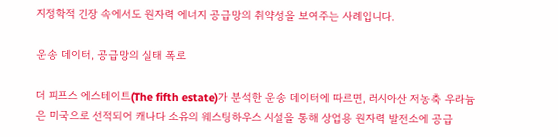지정학적 긴장 속에서도 원자력 에너지 공급망의 취약성을 보여주는 사례입니다.

운송 데이터, 공급망의 실태 폭로

더 피프스 에스테이트(The fifth estate)가 분석한 운송 데이터에 따르면, 러시아산 저농축 우라늄은 미국으로 선적되어 캐나다 소유의 웨스팅하우스 시설을 통해 상업용 원자력 발전소에 공급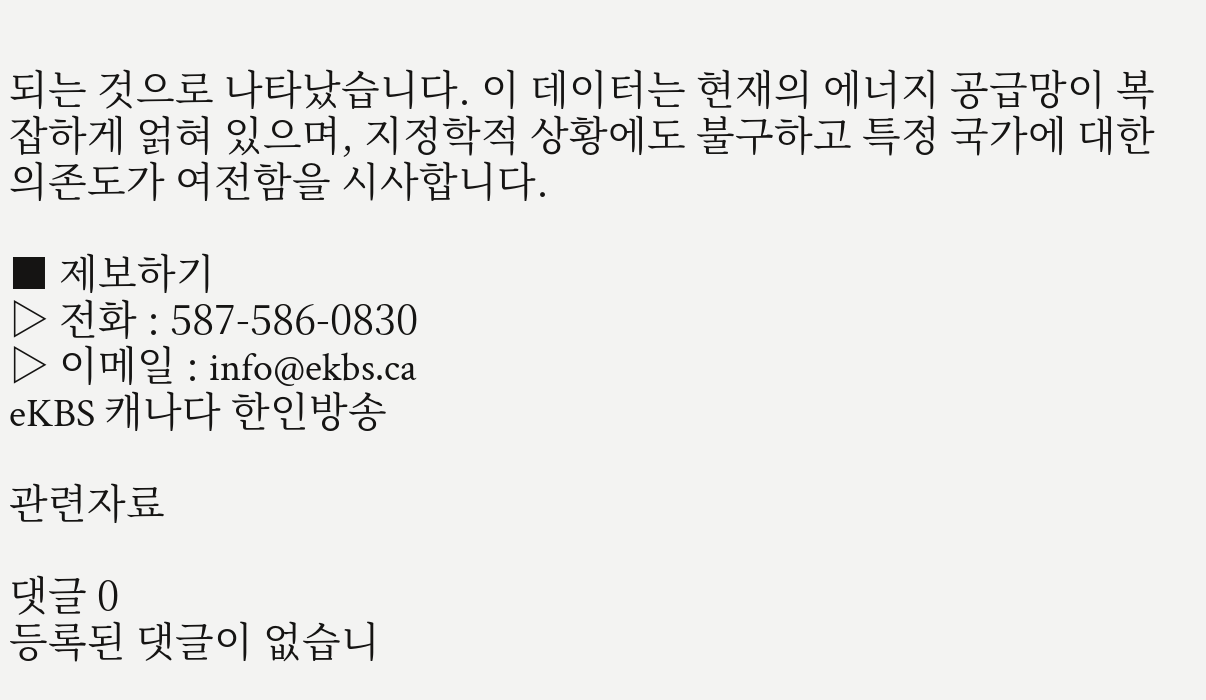되는 것으로 나타났습니다. 이 데이터는 현재의 에너지 공급망이 복잡하게 얽혀 있으며, 지정학적 상황에도 불구하고 특정 국가에 대한 의존도가 여전함을 시사합니다.

■ 제보하기
▷ 전화 : 587-586-0830
▷ 이메일 : info@ekbs.ca
eKBS 캐나다 한인방송

관련자료

댓글 0
등록된 댓글이 없습니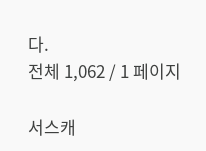다.
전체 1,062 / 1 페이지

서스캐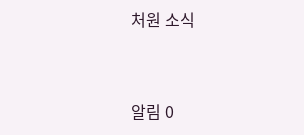처원 소식


알림 0